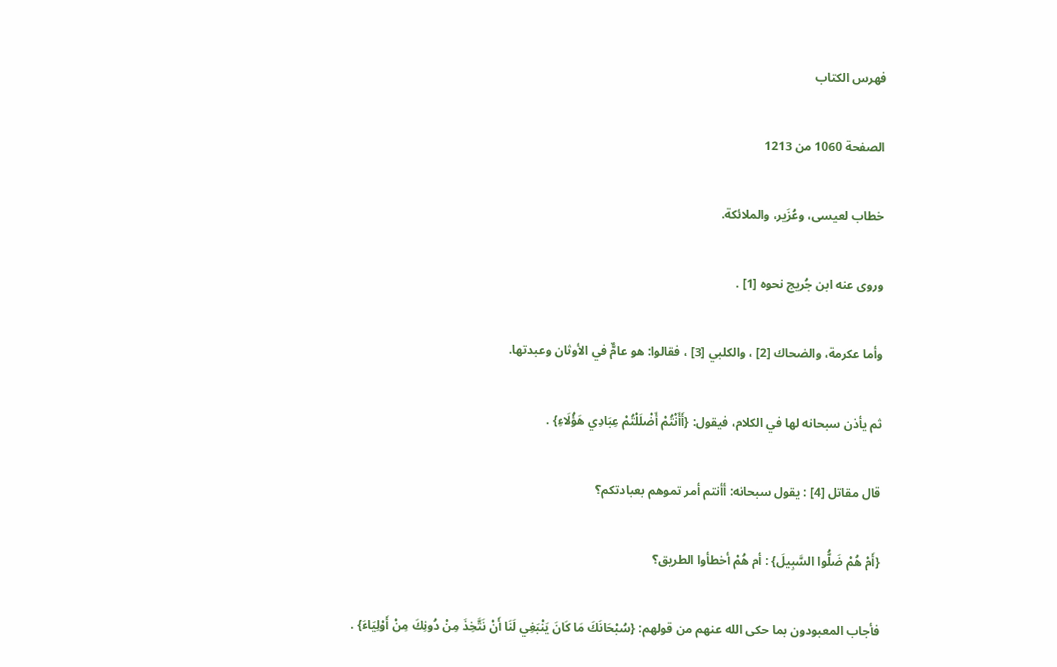فهرس الكتاب

الصفحة 1060 من 1213

خطاب لعيسى، وعُزَير، والملائكة.

وروى عنه ابن جُريج نحوه [1] .

وأما عكرمة، والضحاك [2] ، والكلبي [3] ، فقالوا: هو عامٌّ في الأوثان وعبدتها.

ثم يأذن سبحانه لها في الكلام، فيقول: {أَأَنْتُمْ أَضْلَلْتُمْ عِبَادِي هَؤُلَاءِ} .

قال مقاتل [4] : يقول سبحانه: أأنتم أمر تموهم بعبادتكم؟

{أَمْ هُمْ ضَلُّوا السَّبِيلَ} : أم هُمْ أخطأوا الطريق؟

فأجاب المعبودون بما حكى الله عنهم من قولهم: {سُبْحَانَكَ مَا كَانَ يَنْبَغِي لَنَا أَنْ نَتَّخِذَ مِنْ دُونِكَ مِنْ أَوْلِيَاءَ} .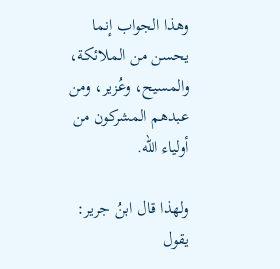وهذا الجواب إنما يحسن من الملائكة، والمسيح، وعُزير، ومن عبدهم المشركون من أولياء الله.

ولهذا قال ابنُ جرير: يقول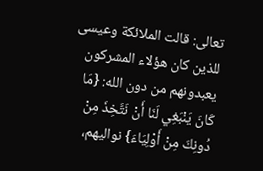تعالى: قالت الملائكة وعيسى للذين كان هؤلاء المشركون يعبدونهم من دون الله: {مَا كَانَ يَنْبَغِي لَنَا أَنْ نَتَّخِذَ مِنْ دُونِكَ مِنْ أَوْلِيَاءَ} نواليهم،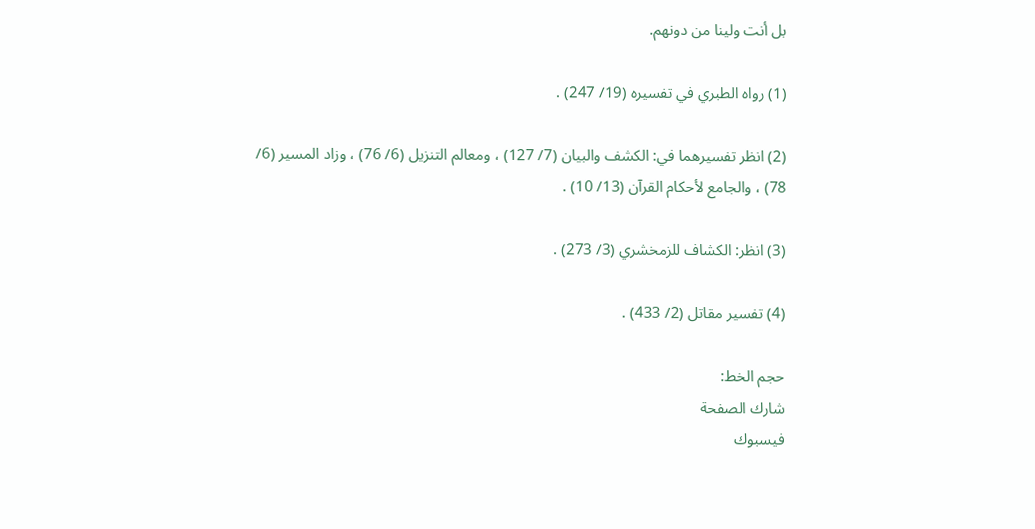بل أنت ولينا من دونهم.

(1) رواه الطبري في تفسيره (19/ 247) .

(2) انظر تفسيرهما في: الكشف والبيان (7/ 127) ، ومعالم التنزيل (6/ 76) ، وزاد المسير (6/ 78) ، والجامع لأحكام القرآن (13/ 10) .

(3) انظر: الكشاف للزمخشري (3/ 273) .

(4) تفسير مقاتل (2/ 433) .

حجم الخط:
شارك الصفحة
فيسبوك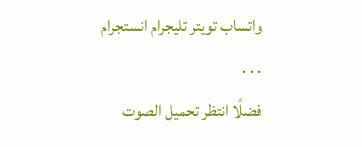واتساب تويتر تليجرام انستجرام
. . .
فضلًا انتظر تحميل الصوت